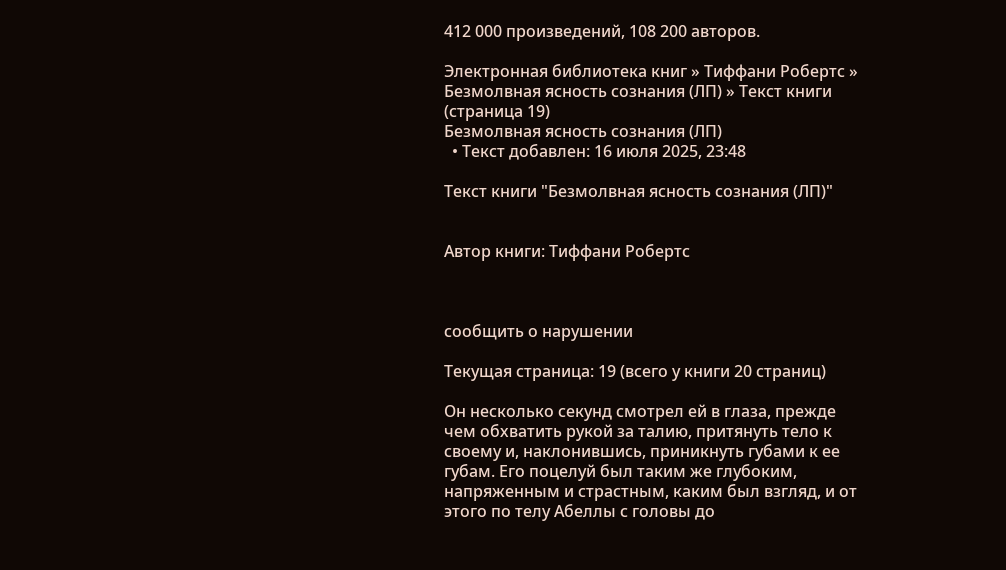412 000 произведений, 108 200 авторов.

Электронная библиотека книг » Тиффани Робертс » Безмолвная ясность сознания (ЛП) » Текст книги (страница 19)
Безмолвная ясность сознания (ЛП)
  • Текст добавлен: 16 июля 2025, 23:48

Текст книги "Безмолвная ясность сознания (ЛП)"


Автор книги: Тиффани Робертс



сообщить о нарушении

Текущая страница: 19 (всего у книги 20 страниц)

Он несколько секунд смотрел ей в глаза, прежде чем обхватить рукой за талию, притянуть тело к своему и, наклонившись, приникнуть губами к ее губам. Его поцелуй был таким же глубоким, напряженным и страстным, каким был взгляд, и от этого по телу Абеллы с головы до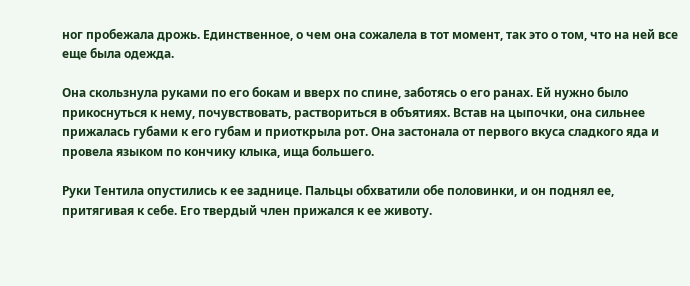ног пробежала дрожь. Единственное, о чем она сожалела в тот момент, так это о том, что на ней все еще была одежда.

Она скользнула руками по его бокам и вверх по спине, заботясь о его ранах. Ей нужно было прикоснуться к нему, почувствовать, раствориться в объятиях. Встав на цыпочки, она сильнее прижалась губами к его губам и приоткрыла рот. Она застонала от первого вкуса сладкого яда и провела языком по кончику клыка, ища большего.

Руки Тентила опустились к ее заднице. Пальцы обхватили обе половинки, и он поднял ее, притягивая к себе. Его твердый член прижался к ее животу.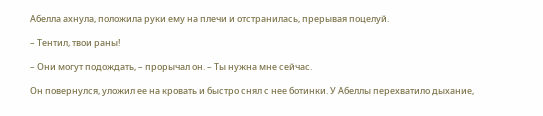Абелла ахнула, положила руки ему на плечи и отстранилась, прерывая поцелуй.

– Тентил, твои раны!

– Они могут подождать, – прорычал он. – Ты нужна мне сейчас.

Он повернулся, уложил ее на кровать и быстро снял с нее ботинки. У Абеллы перехватило дыхание,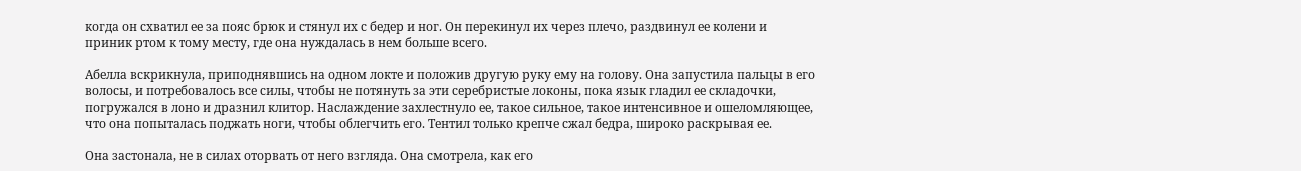когда он схватил ее за пояс брюк и стянул их с бедер и ног. Он перекинул их через плечо, раздвинул ее колени и приник ртом к тому месту, где она нуждалась в нем больше всего.

Абелла вскрикнула, приподнявшись на одном локте и положив другую руку ему на голову. Она запустила пальцы в его волосы, и потребовалось все силы, чтобы не потянуть за эти серебристые локоны, пока язык гладил ее складочки, погружался в лоно и дразнил клитор. Наслаждение захлестнуло ее, такое сильное, такое интенсивное и ошеломляющее, что она попыталась поджать ноги, чтобы облегчить его. Тентил только крепче сжал бедра, широко раскрывая ее.

Она застонала, не в силах оторвать от него взгляда. Она смотрела, как его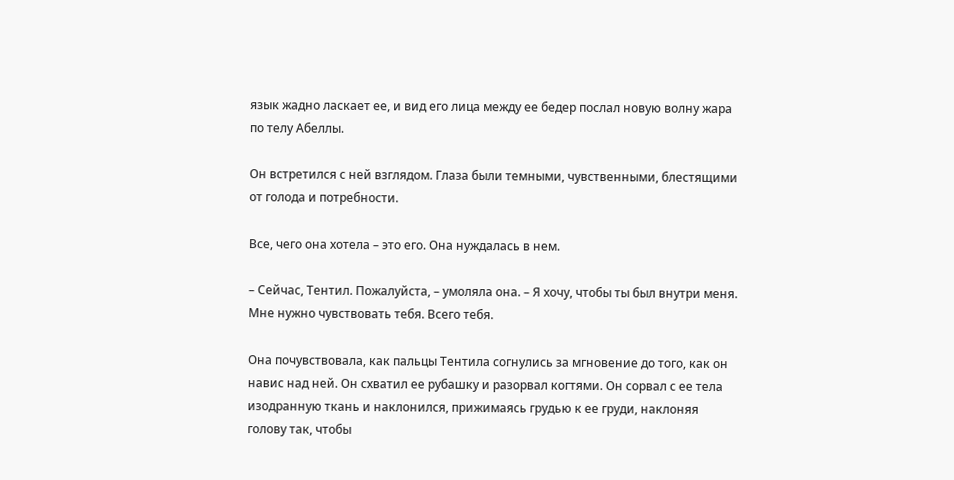язык жадно ласкает ее, и вид его лица между ее бедер послал новую волну жара по телу Абеллы.

Он встретился с ней взглядом. Глаза были темными, чувственными, блестящими от голода и потребности.

Все, чего она хотела – это его. Она нуждалась в нем.

– Сейчас, Тентил. Пожалуйста, – умоляла она. – Я хочу, чтобы ты был внутри меня. Мне нужно чувствовать тебя. Всего тебя.

Она почувствовала, как пальцы Тентила согнулись за мгновение до того, как он навис над ней. Он схватил ее рубашку и разорвал когтями. Он сорвал с ее тела изодранную ткань и наклонился, прижимаясь грудью к ее груди, наклоняя голову так, чтобы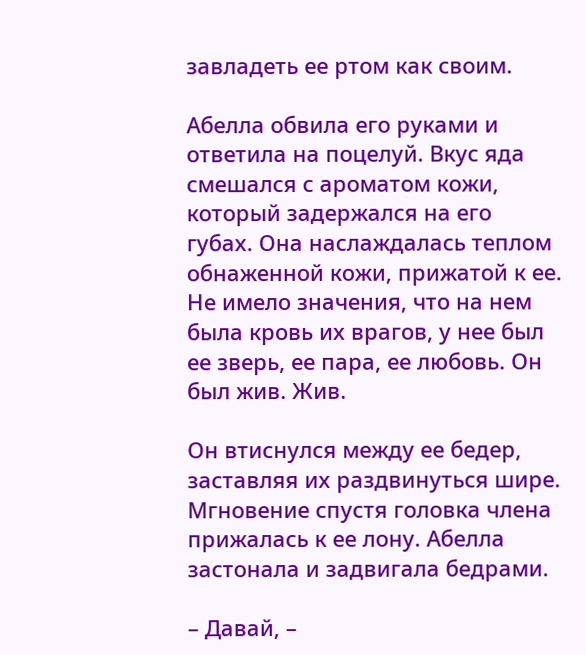завладеть ее ртом как своим.

Абелла обвила его руками и ответила на поцелуй. Вкус яда смешался с ароматом кожи, который задержался на его губах. Она наслаждалась теплом обнаженной кожи, прижатой к ее. Не имело значения, что на нем была кровь их врагов, у нее был ее зверь, ее пара, ее любовь. Он был жив. Жив.

Он втиснулся между ее бедер, заставляя их раздвинуться шире. Мгновение спустя головка члена прижалась к ее лону. Абелла застонала и задвигала бедрами.

– Давай, –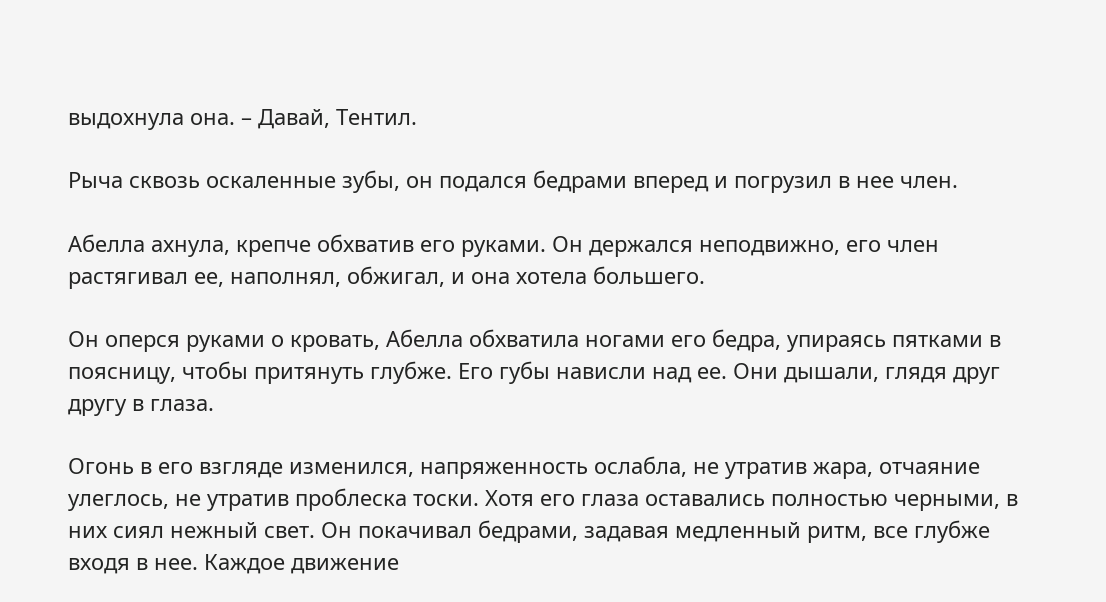выдохнула она. – Давай, Тентил.

Рыча сквозь оскаленные зубы, он подался бедрами вперед и погрузил в нее член.

Абелла ахнула, крепче обхватив его руками. Он держался неподвижно, его член растягивал ее, наполнял, обжигал, и она хотела большего.

Он оперся руками о кровать, Абелла обхватила ногами его бедра, упираясь пятками в поясницу, чтобы притянуть глубже. Его губы нависли над ее. Они дышали, глядя друг другу в глаза.

Огонь в его взгляде изменился, напряженность ослабла, не утратив жара, отчаяние улеглось, не утратив проблеска тоски. Хотя его глаза оставались полностью черными, в них сиял нежный свет. Он покачивал бедрами, задавая медленный ритм, все глубже входя в нее. Каждое движение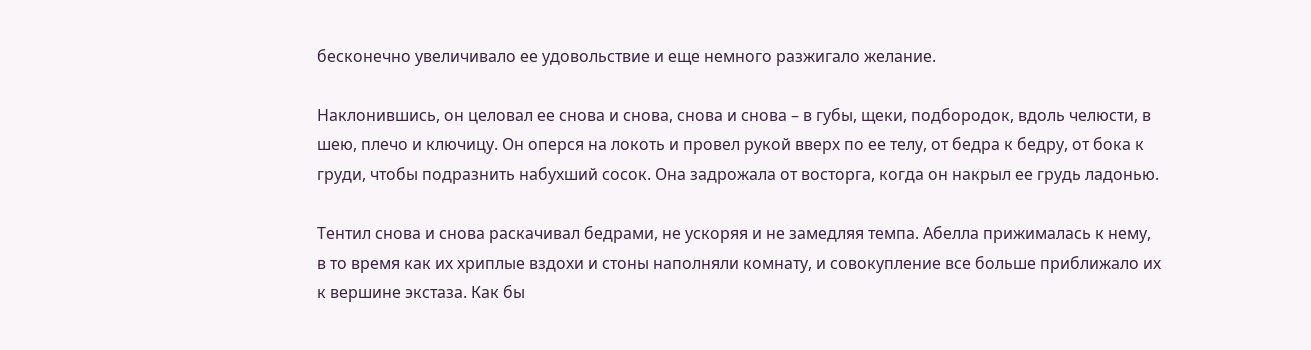бесконечно увеличивало ее удовольствие и еще немного разжигало желание.

Наклонившись, он целовал ее снова и снова, снова и снова – в губы, щеки, подбородок, вдоль челюсти, в шею, плечо и ключицу. Он оперся на локоть и провел рукой вверх по ее телу, от бедра к бедру, от бока к груди, чтобы подразнить набухший сосок. Она задрожала от восторга, когда он накрыл ее грудь ладонью.

Тентил снова и снова раскачивал бедрами, не ускоряя и не замедляя темпа. Абелла прижималась к нему, в то время как их хриплые вздохи и стоны наполняли комнату, и совокупление все больше приближало их к вершине экстаза. Как бы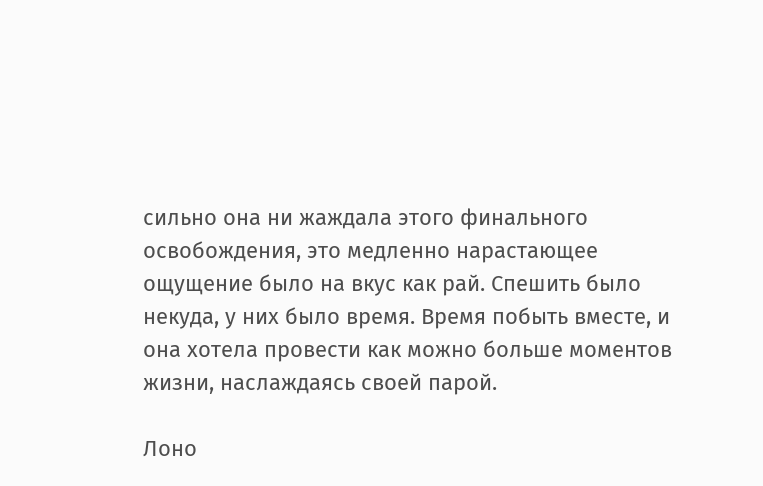сильно она ни жаждала этого финального освобождения, это медленно нарастающее ощущение было на вкус как рай. Спешить было некуда, у них было время. Время побыть вместе, и она хотела провести как можно больше моментов жизни, наслаждаясь своей парой.

Лоно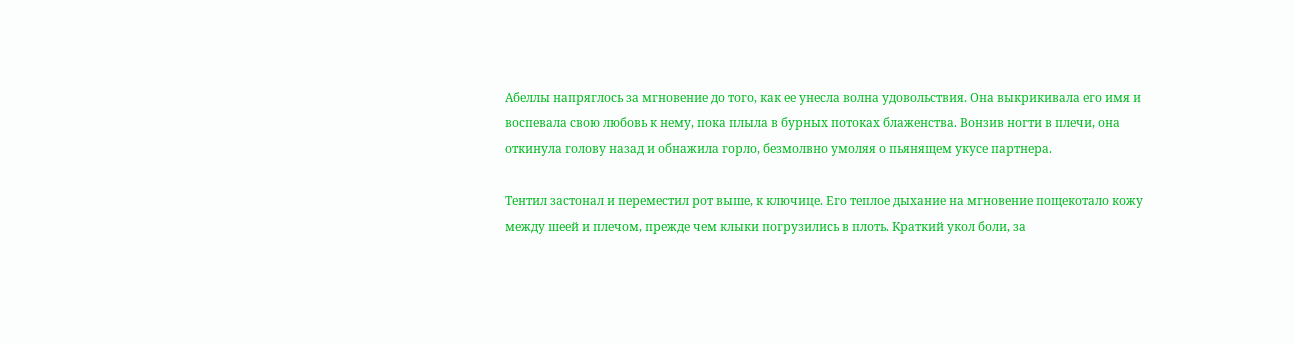Абеллы напряглось за мгновение до того, как ее унесла волна удовольствия. Она выкрикивала его имя и воспевала свою любовь к нему, пока плыла в бурных потоках блаженства. Вонзив ногти в плечи, она откинула голову назад и обнажила горло, безмолвно умоляя о пьянящем укусе партнера.

Тентил застонал и переместил рот выше, к ключице. Его теплое дыхание на мгновение пощекотало кожу между шеей и плечом, прежде чем клыки погрузились в плоть. Краткий укол боли, за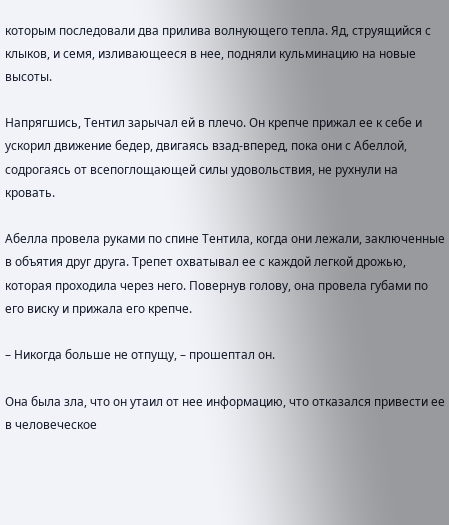которым последовали два прилива волнующего тепла. Яд, струящийся с клыков, и семя, изливающееся в нее, подняли кульминацию на новые высоты.

Напрягшись, Тентил зарычал ей в плечо. Он крепче прижал ее к себе и ускорил движение бедер, двигаясь взад-вперед, пока они с Абеллой, содрогаясь от всепоглощающей силы удовольствия, не рухнули на кровать.

Абелла провела руками по спине Тентила, когда они лежали, заключенные в объятия друг друга. Трепет охватывал ее с каждой легкой дрожью, которая проходила через него. Повернув голову, она провела губами по его виску и прижала его крепче.

– Никогда больше не отпущу, – прошептал он.

Она была зла, что он утаил от нее информацию, что отказался привести ее в человеческое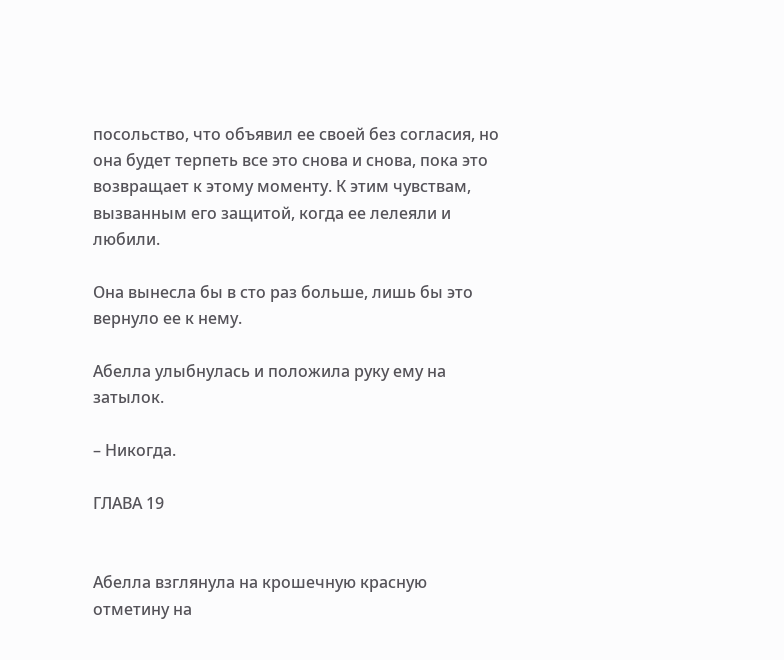посольство, что объявил ее своей без согласия, но она будет терпеть все это снова и снова, пока это возвращает к этому моменту. К этим чувствам, вызванным его защитой, когда ее лелеяли и любили.

Она вынесла бы в сто раз больше, лишь бы это вернуло ее к нему.

Абелла улыбнулась и положила руку ему на затылок.

– Никогда.

ГЛАВА 19


Абелла взглянула на крошечную красную отметину на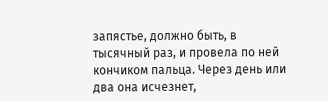запястье, должно быть, в тысячный раз, и провела по ней кончиком пальца. Через день или два она исчезнет,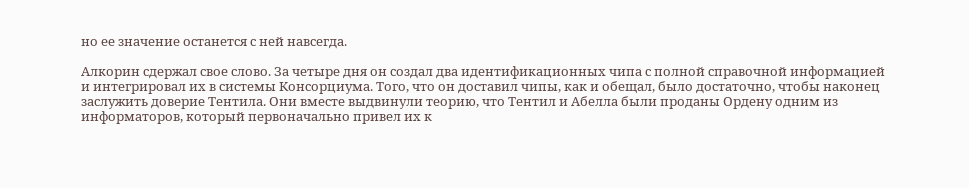но ее значение останется с ней навсегда.

Алкорин сдержал свое слово. За четыре дня он создал два идентификационных чипа с полной справочной информацией и интегрировал их в системы Консорциума. Того, что он доставил чипы, как и обещал, было достаточно, чтобы наконец заслужить доверие Тентила. Они вместе выдвинули теорию, что Тентил и Абелла были проданы Ордену одним из информаторов, который первоначально привел их к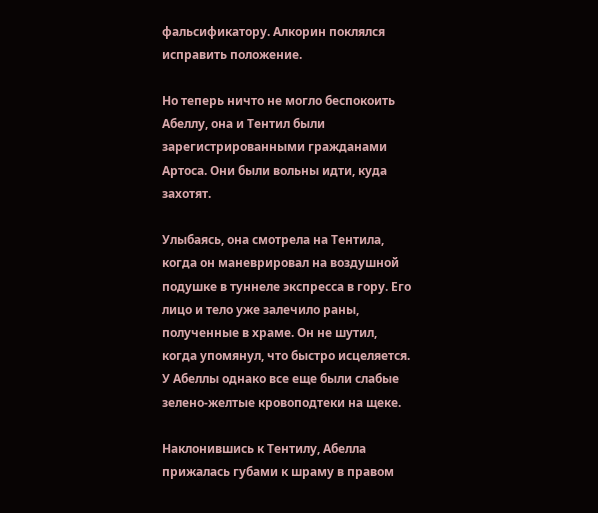фальсификатору. Алкорин поклялся исправить положение.

Но теперь ничто не могло беспокоить Абеллу, она и Тентил были зарегистрированными гражданами Артоса. Они были вольны идти, куда захотят.

Улыбаясь, она смотрела на Тентила, когда он маневрировал на воздушной подушке в туннеле экспресса в гору. Его лицо и тело уже залечило раны, полученные в храме. Он не шутил, когда упомянул, что быстро исцеляется. У Абеллы однако все еще были слабые зелено-желтые кровоподтеки на щеке.

Наклонившись к Тентилу, Абелла прижалась губами к шраму в правом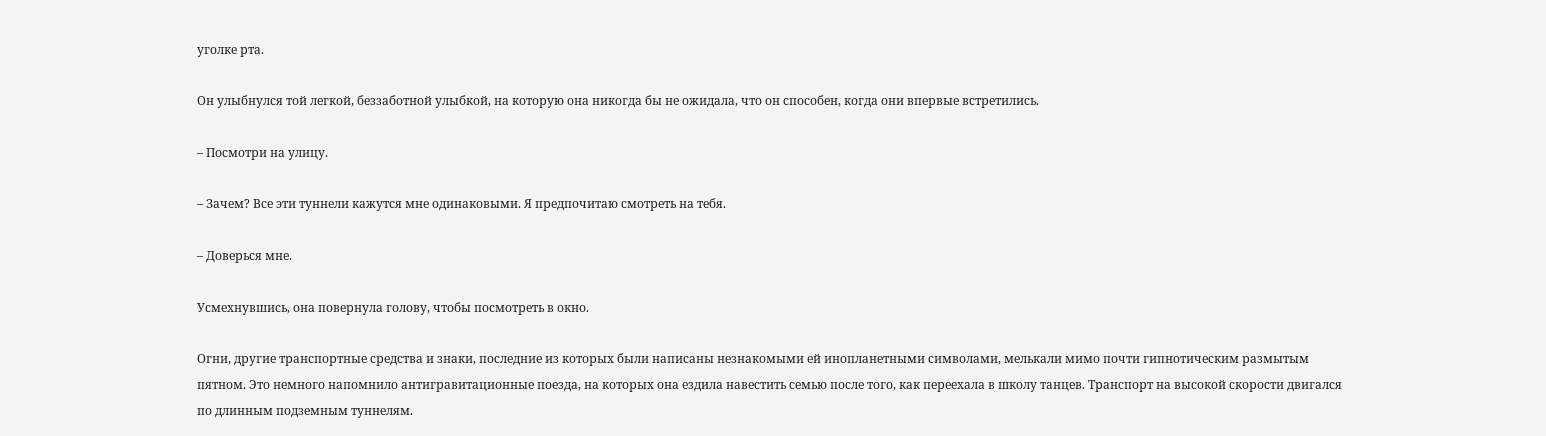уголке рта.

Он улыбнулся той легкой, беззаботной улыбкой, на которую она никогда бы не ожидала, что он способен, когда они впервые встретились.

– Посмотри на улицу.

– Зачем? Все эти туннели кажутся мне одинаковыми. Я предпочитаю смотреть на тебя.

– Доверься мне.

Усмехнувшись, она повернула голову, чтобы посмотреть в окно.

Огни, другие транспортные средства и знаки, последние из которых были написаны незнакомыми ей инопланетными символами, мелькали мимо почти гипнотическим размытым пятном. Это немного напомнило антигравитационные поезда, на которых она ездила навестить семью после того, как переехала в школу танцев. Транспорт на высокой скорости двигался по длинным подземным туннелям.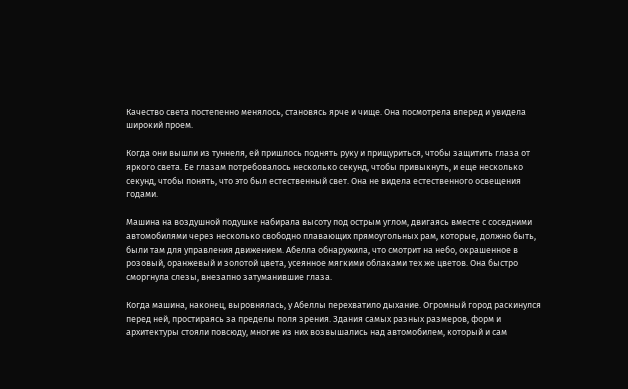Качество света постепенно менялось, становясь ярче и чище. Она посмотрела вперед и увидела широкий проем.

Когда они вышли из туннеля, ей пришлось поднять руку и прищуриться, чтобы защитить глаза от яркого света. Ее глазам потребовалось несколько секунд, чтобы привыкнуть, и еще несколько секунд, чтобы понять, что это был естественный свет. Она не видела естественного освещения годами.

Машина на воздушной подушке набирала высоту под острым углом, двигаясь вместе с соседними автомобилями через несколько свободно плавающих прямоугольных рам, которые, должно быть, были там для управления движением. Абелла обнаружила, что смотрит на небо, окрашенное в розовый, оранжевый и золотой цвета, усеянное мягкими облаками тех же цветов. Она быстро сморгнула слезы, внезапно затуманившие глаза.

Когда машина, наконец, выровнялась, у Абеллы перехватило дыхание. Огромный город раскинулся перед ней, простираясь за пределы поля зрения. Здания самых разных размеров, форм и архитектуры стояли повсюду, многие из них возвышались над автомобилем, который и сам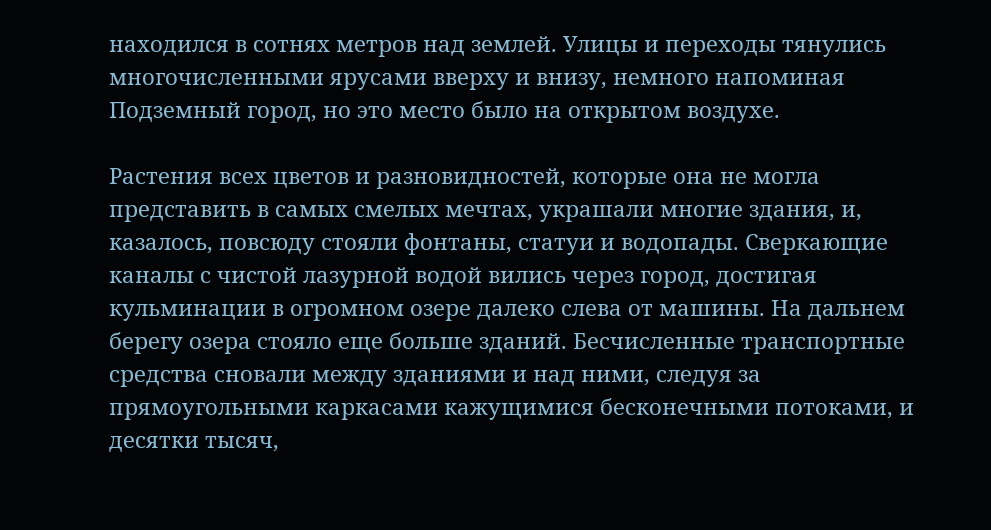находился в сотнях метров над землей. Улицы и переходы тянулись многочисленными ярусами вверху и внизу, немного напоминая Подземный город, но это место было на открытом воздухе.

Растения всех цветов и разновидностей, которые она не могла представить в самых смелых мечтах, украшали многие здания, и, казалось, повсюду стояли фонтаны, статуи и водопады. Сверкающие каналы с чистой лазурной водой вились через город, достигая кульминации в огромном озере далеко слева от машины. На дальнем берегу озера стояло еще больше зданий. Бесчисленные транспортные средства сновали между зданиями и над ними, следуя за прямоугольными каркасами кажущимися бесконечными потоками, и десятки тысяч,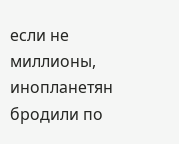если не миллионы, инопланетян бродили по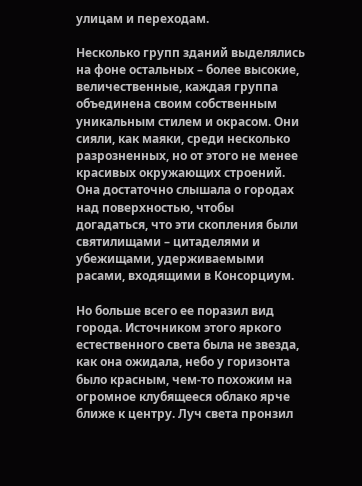улицам и переходам.

Несколько групп зданий выделялись на фоне остальных – более высокие, величественные, каждая группа объединена своим собственным уникальным стилем и окрасом. Они сияли, как маяки, среди несколько разрозненных, но от этого не менее красивых окружающих строений. Она достаточно слышала о городах над поверхностью, чтобы догадаться, что эти скопления были святилищами – цитаделями и убежищами, удерживаемыми расами, входящими в Консорциум.

Но больше всего ее поразил вид города. Источником этого яркого естественного света была не звезда, как она ожидала, небо у горизонта было красным, чем-то похожим на огромное клубящееся облако ярче ближе к центру. Луч света пронзил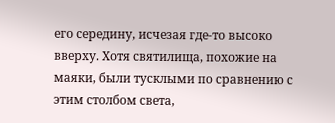его середину, исчезая где-то высоко вверху. Хотя святилища, похожие на маяки, были тусклыми по сравнению с этим столбом света,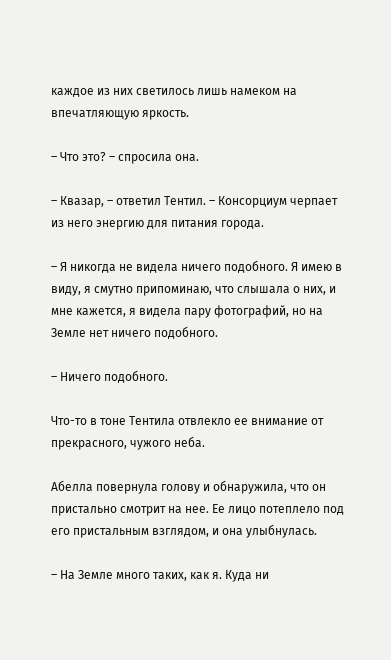каждое из них светилось лишь намеком на впечатляющую яркость.

– Что это? – спросила она.

– Квазар, – ответил Тентил. – Консорциум черпает из него энергию для питания города.

– Я никогда не видела ничего подобного. Я имею в виду, я смутно припоминаю, что слышала о них, и мне кажется, я видела пару фотографий, но на Земле нет ничего подобного.

– Ничего подобного.

Что-то в тоне Тентила отвлекло ее внимание от прекрасного, чужого неба.

Абелла повернула голову и обнаружила, что он пристально смотрит на нее. Ее лицо потеплело под его пристальным взглядом, и она улыбнулась.

– На Земле много таких, как я. Куда ни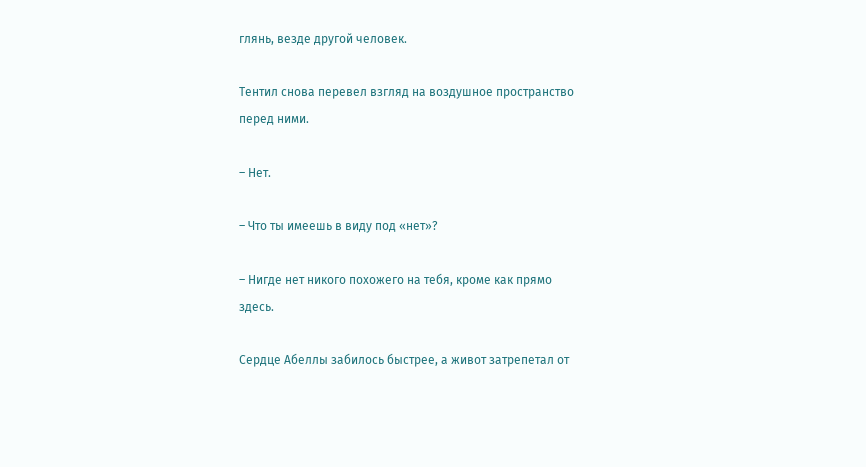глянь, везде другой человек.

Тентил снова перевел взгляд на воздушное пространство перед ними.

– Нет.

– Что ты имеешь в виду под «нет»?

– Нигде нет никого похожего на тебя, кроме как прямо здесь.

Сердце Абеллы забилось быстрее, а живот затрепетал от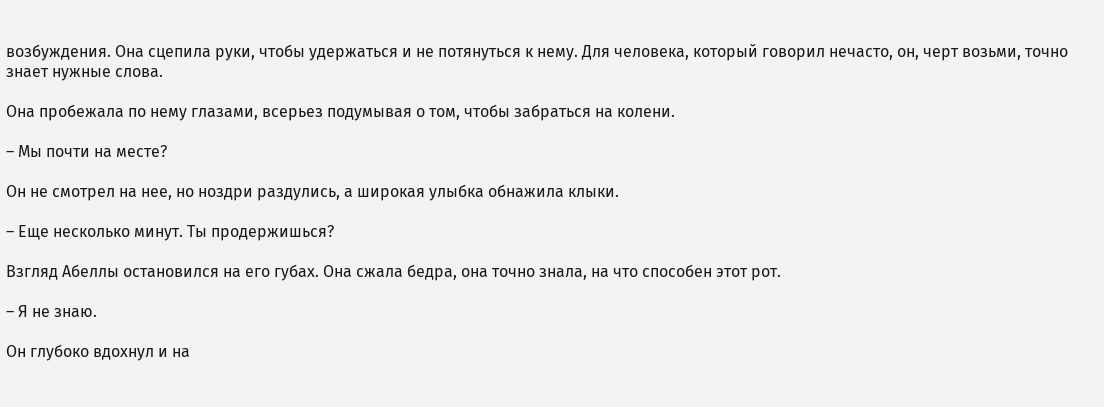возбуждения. Она сцепила руки, чтобы удержаться и не потянуться к нему. Для человека, который говорил нечасто, он, черт возьми, точно знает нужные слова.

Она пробежала по нему глазами, всерьез подумывая о том, чтобы забраться на колени.

– Мы почти на месте?

Он не смотрел на нее, но ноздри раздулись, а широкая улыбка обнажила клыки.

– Еще несколько минут. Ты продержишься?

Взгляд Абеллы остановился на его губах. Она сжала бедра, она точно знала, на что способен этот рот.

– Я не знаю.

Он глубоко вдохнул и на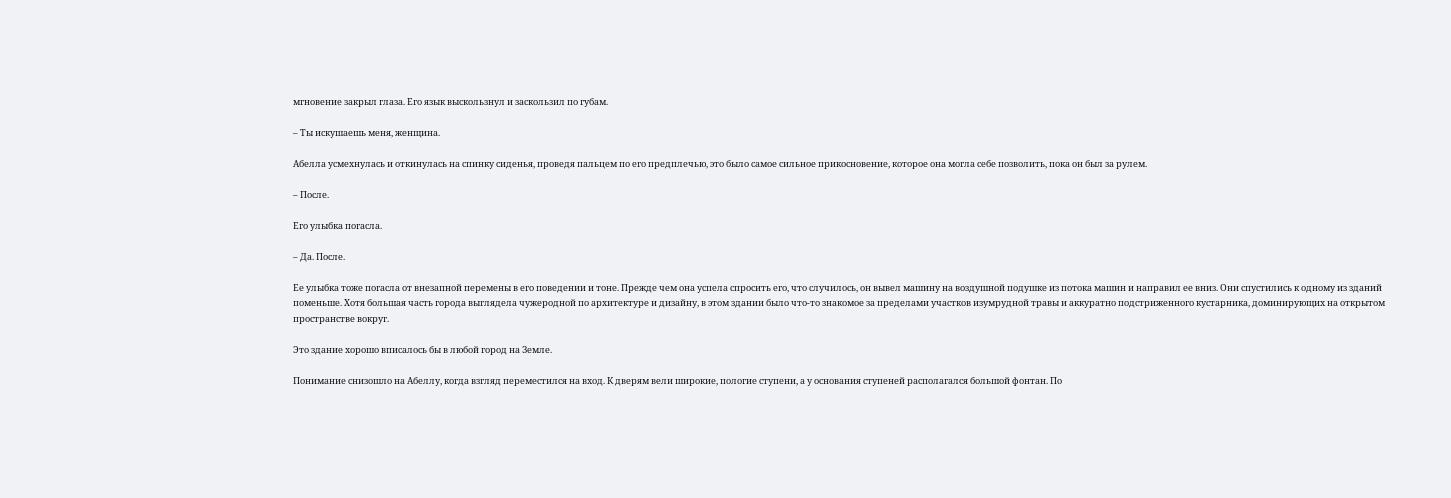мгновение закрыл глаза. Его язык выскользнул и заскользил по губам.

– Ты искушаешь меня, женщина.

Абелла усмехнулась и откинулась на спинку сиденья, проведя пальцем по его предплечью, это было самое сильное прикосновение, которое она могла себе позволить, пока он был за рулем.

– После.

Его улыбка погасла.

– Да. После.

Ее улыбка тоже погасла от внезапной перемены в его поведении и тоне. Прежде чем она успела спросить его, что случилось, он вывел машину на воздушной подушке из потока машин и направил ее вниз. Они спустились к одному из зданий поменьше. Хотя большая часть города выглядела чужеродной по архитектуре и дизайну, в этом здании было что-то знакомое за пределами участков изумрудной травы и аккуратно подстриженного кустарника, доминирующих на открытом пространстве вокруг.

Это здание хорошо вписалось бы в любой город на Земле.

Понимание снизошло на Абеллу, когда взгляд переместился на вход. К дверям вели широкие, пологие ступени, а у основания ступеней располагался большой фонтан. По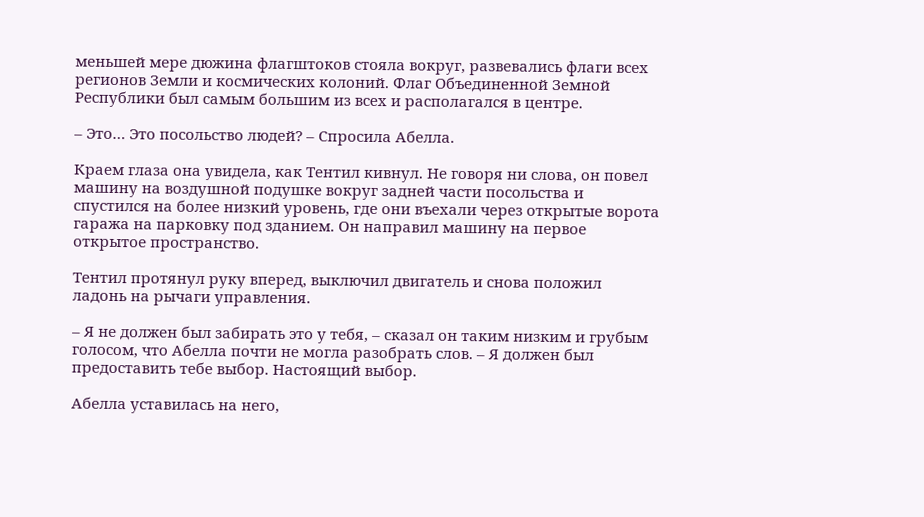меньшей мере дюжина флагштоков стояла вокруг, развевались флаги всех регионов Земли и космических колоний. Флаг Объединенной Земной Республики был самым большим из всех и располагался в центре.

– Это… Это посольство людей? – Спросила Абелла.

Краем глаза она увидела, как Тентил кивнул. Не говоря ни слова, он повел машину на воздушной подушке вокруг задней части посольства и спустился на более низкий уровень, где они въехали через открытые ворота гаража на парковку под зданием. Он направил машину на первое открытое пространство.

Тентил протянул руку вперед, выключил двигатель и снова положил ладонь на рычаги управления.

– Я не должен был забирать это у тебя, – сказал он таким низким и грубым голосом, что Абелла почти не могла разобрать слов. – Я должен был предоставить тебе выбор. Настоящий выбор.

Абелла уставилась на него,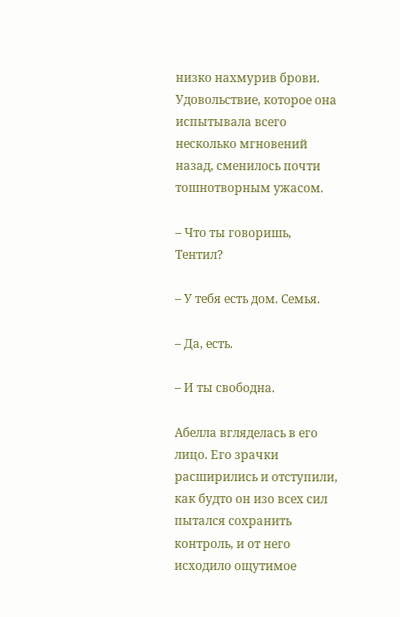низко нахмурив брови. Удовольствие, которое она испытывала всего несколько мгновений назад, сменилось почти тошнотворным ужасом.

– Что ты говоришь, Тентил?

– У тебя есть дом. Семья.

– Да, есть.

– И ты свободна.

Абелла вгляделась в его лицо. Его зрачки расширились и отступили, как будто он изо всех сил пытался сохранить контроль, и от него исходило ощутимое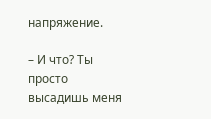напряжение.

– И что? Ты просто высадишь меня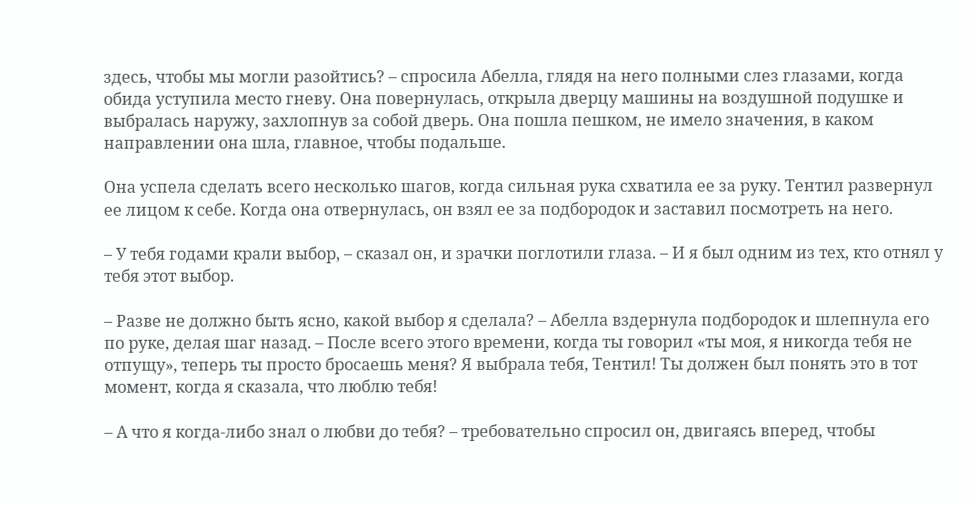здесь, чтобы мы могли разойтись? – спросила Абелла, глядя на него полными слез глазами, когда обида уступила место гневу. Она повернулась, открыла дверцу машины на воздушной подушке и выбралась наружу, захлопнув за собой дверь. Она пошла пешком, не имело значения, в каком направлении она шла, главное, чтобы подальше.

Она успела сделать всего несколько шагов, когда сильная рука схватила ее за руку. Тентил развернул ее лицом к себе. Когда она отвернулась, он взял ее за подбородок и заставил посмотреть на него.

– У тебя годами крали выбор, – сказал он, и зрачки поглотили глаза. – И я был одним из тех, кто отнял у тебя этот выбор.

– Разве не должно быть ясно, какой выбор я сделала? – Абелла вздернула подбородок и шлепнула его по руке, делая шаг назад. – После всего этого времени, когда ты говорил «ты моя, я никогда тебя не отпущу», теперь ты просто бросаешь меня? Я выбрала тебя, Тентил! Ты должен был понять это в тот момент, когда я сказала, что люблю тебя!

– А что я когда-либо знал о любви до тебя? – требовательно спросил он, двигаясь вперед, чтобы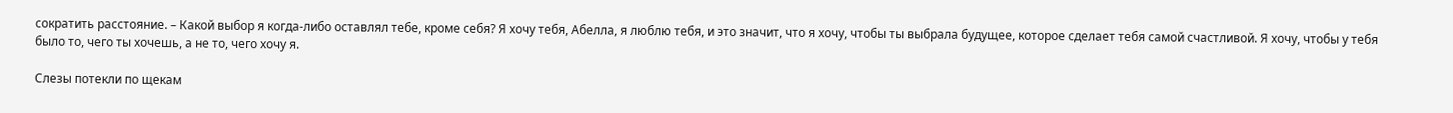сократить расстояние. – Какой выбор я когда-либо оставлял тебе, кроме себя? Я хочу тебя, Абелла, я люблю тебя, и это значит, что я хочу, чтобы ты выбрала будущее, которое сделает тебя самой счастливой. Я хочу, чтобы у тебя было то, чего ты хочешь, а не то, чего хочу я.

Слезы потекли по щекам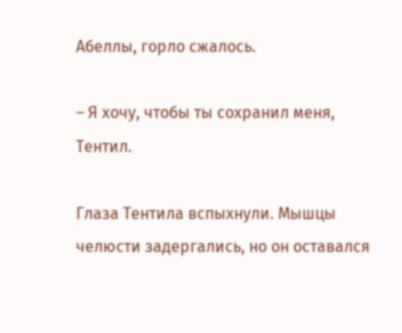Абеллы, горло сжалось.

– Я хочу, чтобы ты сохранил меня, Тентил.

Глаза Тентила вспыхнули. Мышцы челюсти задергались, но он оставался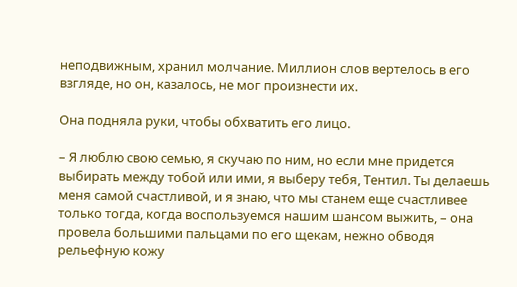неподвижным, хранил молчание. Миллион слов вертелось в его взгляде, но он, казалось, не мог произнести их.

Она подняла руки, чтобы обхватить его лицо.

– Я люблю свою семью, я скучаю по ним, но если мне придется выбирать между тобой или ими, я выберу тебя, Тентил. Ты делаешь меня самой счастливой, и я знаю, что мы станем еще счастливее только тогда, когда воспользуемся нашим шансом выжить, – она провела большими пальцами по его щекам, нежно обводя рельефную кожу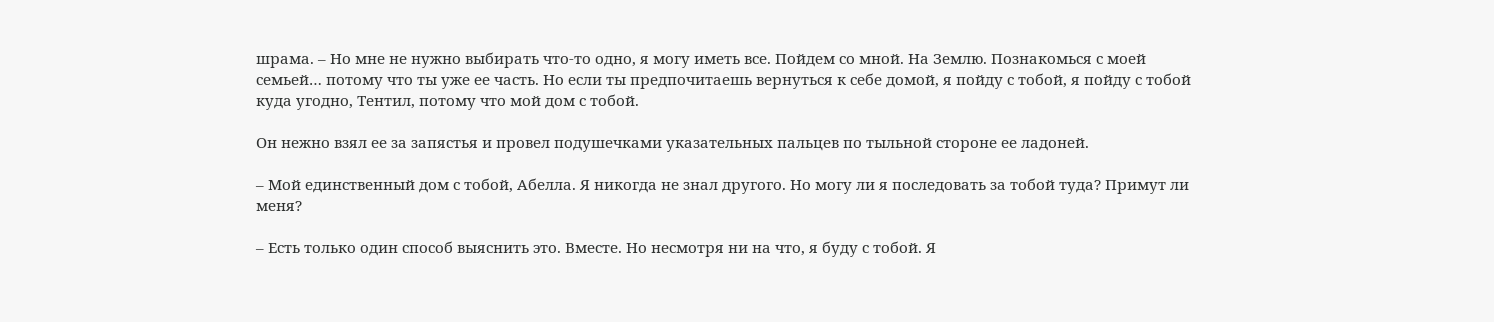шрама. – Но мне не нужно выбирать что-то одно, я могу иметь все. Пойдем со мной. На Землю. Познакомься с моей семьей… потому что ты уже ее часть. Но если ты предпочитаешь вернуться к себе домой, я пойду с тобой, я пойду с тобой куда угодно, Тентил, потому что мой дом с тобой.

Он нежно взял ее за запястья и провел подушечками указательных пальцев по тыльной стороне ее ладоней.

– Мой единственный дом с тобой, Абелла. Я никогда не знал другого. Но могу ли я последовать за тобой туда? Примут ли меня?

– Есть только один способ выяснить это. Вместе. Но несмотря ни на что, я буду с тобой. Я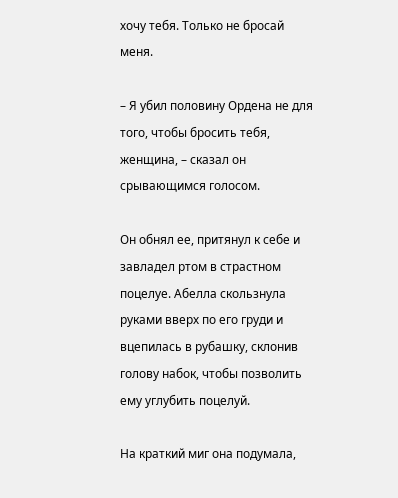хочу тебя. Только не бросай меня.

– Я убил половину Ордена не для того, чтобы бросить тебя, женщина, – сказал он срывающимся голосом.

Он обнял ее, притянул к себе и завладел ртом в страстном поцелуе. Абелла скользнула руками вверх по его груди и вцепилась в рубашку, склонив голову набок, чтобы позволить ему углубить поцелуй.

На краткий миг она подумала,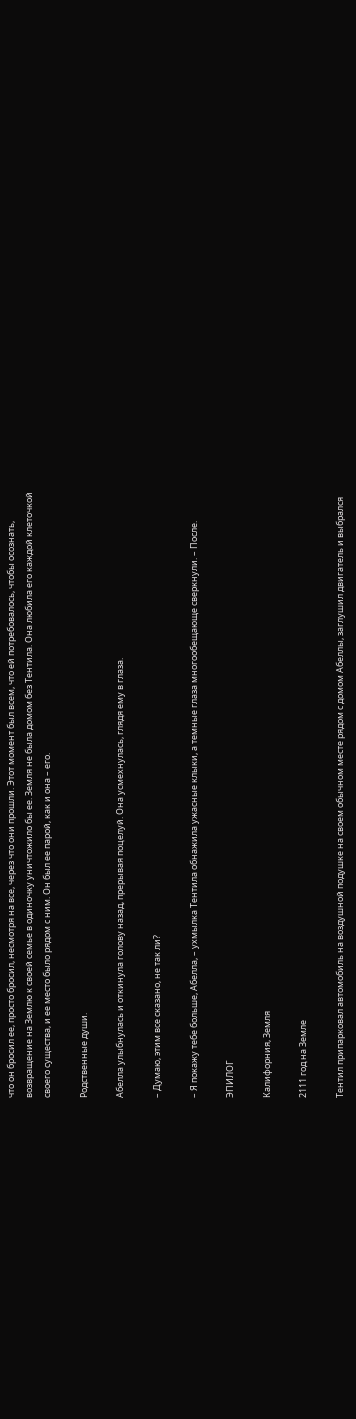что он бросил ее, просто бросил, несмотря на все, через что они прошли. Этот момент был всем, что ей потребовалось, чтобы осознать, возвращение на Землю к своей семье в одиночку уничтожило бы ее. Земля не была домом без Тентила. Она любила его каждой клеточкой своего существа, и ее место было рядом с ним. Он был ее парой, как и она – его.

Родственные души.

Абелла улыбнулась и откинула голову назад, прерывая поцелуй. Она усмехнулась, глядя ему в глаза.

– Думаю, этим все сказано, не так ли?

– Я покажу тебе больше, Абелла, – ухмылка Тентила обнажила ужасные клыки, а темные глаза многообещающе сверкнули. – После.

ЭПИЛОГ

Калифорния, Земля

2111 год на Земле

Тентил припарковал автомобиль на воздушной подушке на своем обычном месте рядом с домом Абеллы, заглушил двигатель и выбрался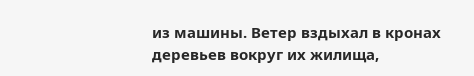из машины. Ветер вздыхал в кронах деревьев вокруг их жилища,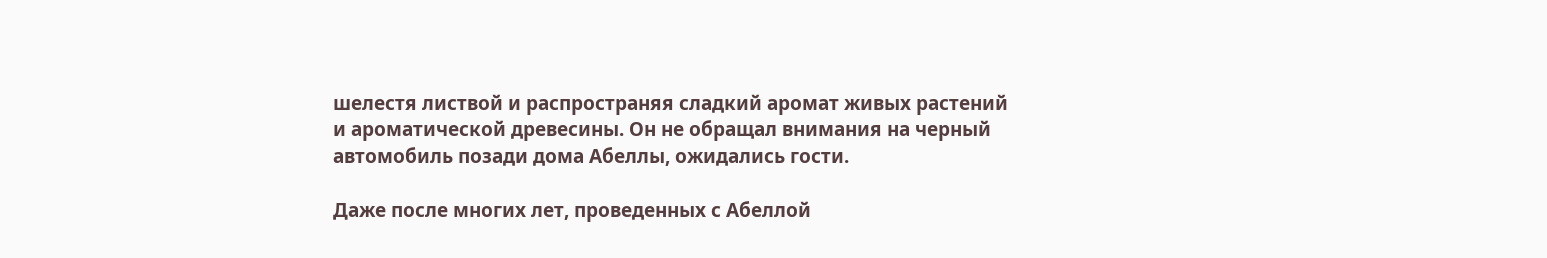шелестя листвой и распространяя сладкий аромат живых растений и ароматической древесины. Он не обращал внимания на черный автомобиль позади дома Абеллы, ожидались гости.

Даже после многих лет, проведенных с Абеллой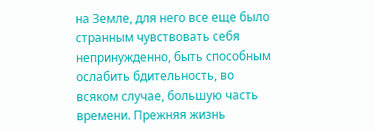на Земле, для него все еще было странным чувствовать себя непринужденно, быть способным ослабить бдительность, во всяком случае, большую часть времени. Прежняя жизнь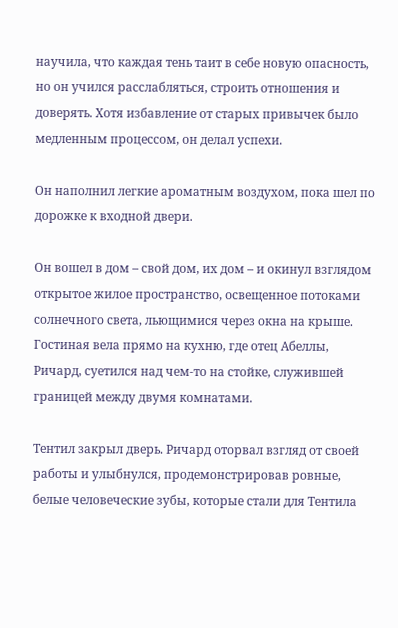научила, что каждая тень таит в себе новую опасность, но он учился расслабляться, строить отношения и доверять. Хотя избавление от старых привычек было медленным процессом, он делал успехи.

Он наполнил легкие ароматным воздухом, пока шел по дорожке к входной двери.

Он вошел в дом – свой дом, их дом – и окинул взглядом открытое жилое пространство, освещенное потоками солнечного света, льющимися через окна на крыше. Гостиная вела прямо на кухню, где отец Абеллы, Ричард, суетился над чем-то на стойке, служившей границей между двумя комнатами.

Тентил закрыл дверь. Ричард оторвал взгляд от своей работы и улыбнулся, продемонстрировав ровные, белые человеческие зубы, которые стали для Тентила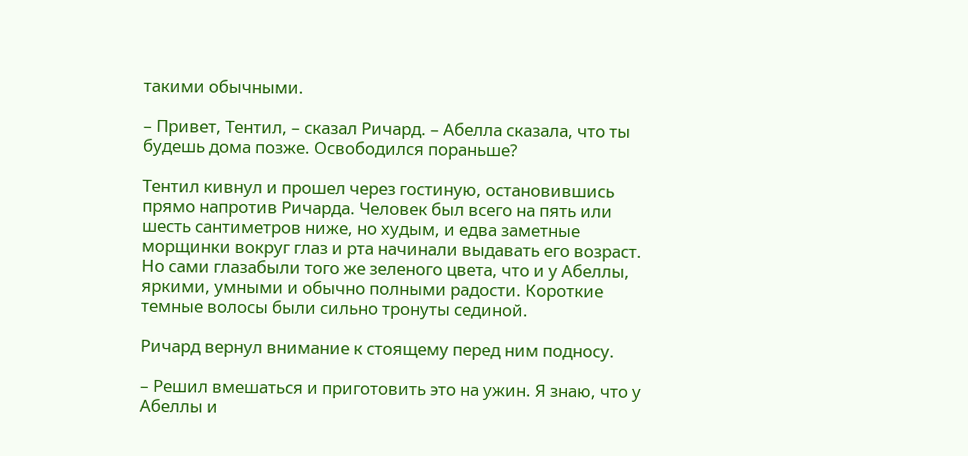такими обычными.

– Привет, Тентил, – сказал Ричард. – Абелла сказала, что ты будешь дома позже. Освободился пораньше?

Тентил кивнул и прошел через гостиную, остановившись прямо напротив Ричарда. Человек был всего на пять или шесть сантиметров ниже, но худым, и едва заметные морщинки вокруг глаз и рта начинали выдавать его возраст. Но сами глазабыли того же зеленого цвета, что и у Абеллы, яркими, умными и обычно полными радости. Короткие темные волосы были сильно тронуты сединой.

Ричард вернул внимание к стоящему перед ним подносу.

– Решил вмешаться и приготовить это на ужин. Я знаю, что у Абеллы и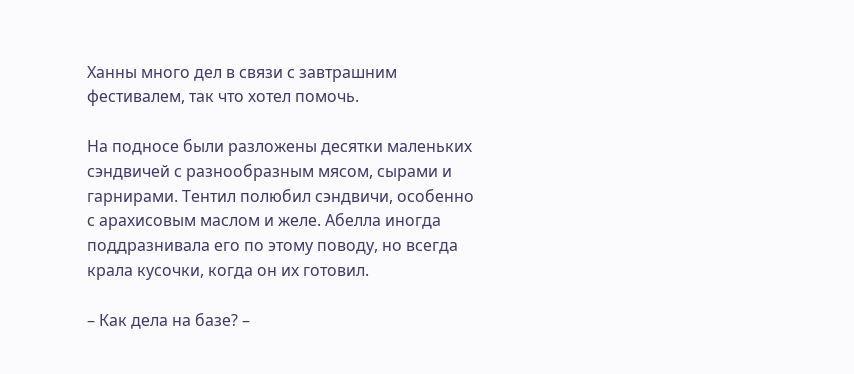Ханны много дел в связи с завтрашним фестивалем, так что хотел помочь.

На подносе были разложены десятки маленьких сэндвичей с разнообразным мясом, сырами и гарнирами. Тентил полюбил сэндвичи, особенно с арахисовым маслом и желе. Абелла иногда поддразнивала его по этому поводу, но всегда крала кусочки, когда он их готовил.

– Как дела на базе? –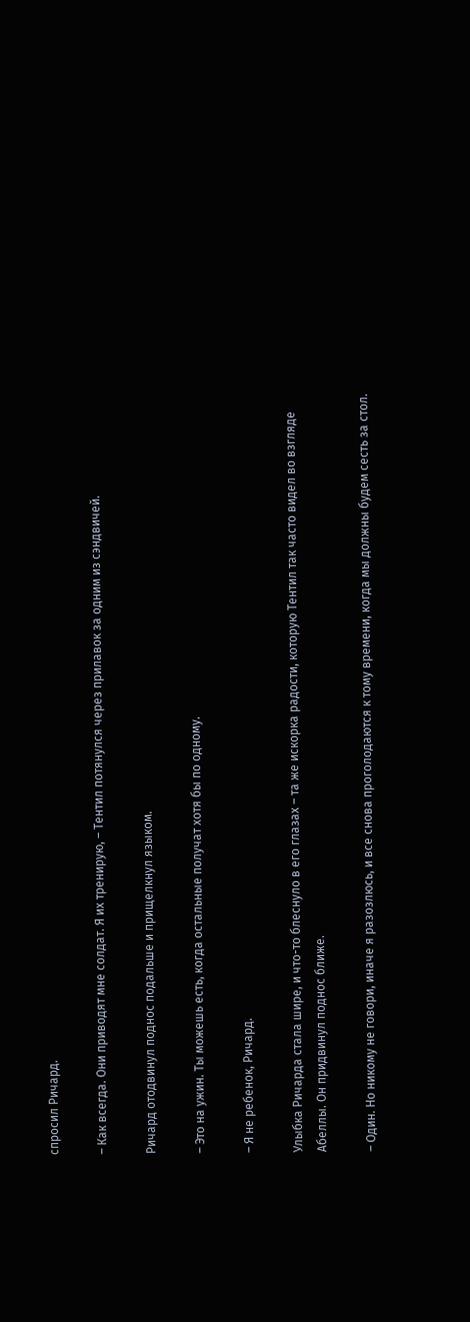спросил Ричард.

– Как всегда. Они приводят мне солдат. Я их тренирую, – Тентил потянулся через прилавок за одним из сэндвичей.

Ричард отодвинул поднос подальше и прищелкнул языком.

– Это на ужин. Ты можешь есть, когда остальные получат хотя бы по одному.

– Я не ребенок, Ричард.

Улыбка Ричарда стала шире, и что-то блеснуло в его глазах – та же искорка радости, которую Тентил так часто видел во взгляде Абеллы. Он придвинул поднос ближе.

– Один. Но никому не говори, иначе я разозлюсь, и все снова проголодаются к тому времени, когда мы должны будем сесть за стол.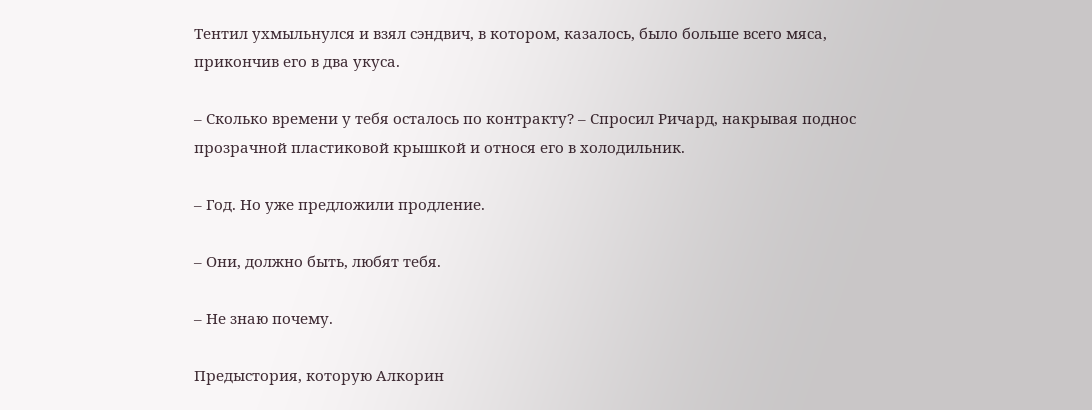Тентил ухмыльнулся и взял сэндвич, в котором, казалось, было больше всего мяса, прикончив его в два укуса.

– Сколько времени у тебя осталось по контракту? – Спросил Ричард, накрывая поднос прозрачной пластиковой крышкой и относя его в холодильник.

– Год. Но уже предложили продление.

– Они, должно быть, любят тебя.

– Не знаю почему.

Предыстория, которую Алкорин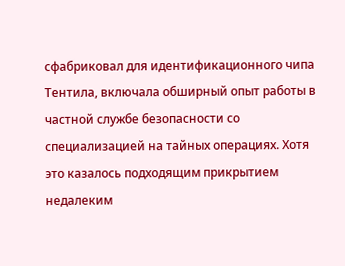сфабриковал для идентификационного чипа Тентила, включала обширный опыт работы в частной службе безопасности со специализацией на тайных операциях. Хотя это казалось подходящим прикрытием недалеким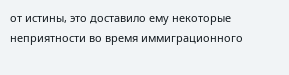от истины, это доставило ему некоторые неприятности во время иммиграционного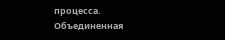процесса. Объединенная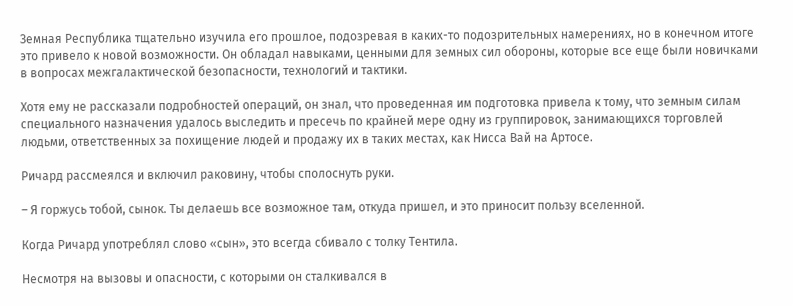Земная Республика тщательно изучила его прошлое, подозревая в каких-то подозрительных намерениях, но в конечном итоге это привело к новой возможности. Он обладал навыками, ценными для земных сил обороны, которые все еще были новичками в вопросах межгалактической безопасности, технологий и тактики.

Хотя ему не рассказали подробностей операций, он знал, что проведенная им подготовка привела к тому, что земным силам специального назначения удалось выследить и пресечь по крайней мере одну из группировок, занимающихся торговлей людьми, ответственных за похищение людей и продажу их в таких местах, как Нисса Вай на Артосе.

Ричард рассмеялся и включил раковину, чтобы сполоснуть руки.

– Я горжусь тобой, сынок. Ты делаешь все возможное там, откуда пришел, и это приносит пользу вселенной.

Когда Ричард употреблял слово «сын», это всегда сбивало с толку Тентила.

Несмотря на вызовы и опасности, с которыми он сталкивался в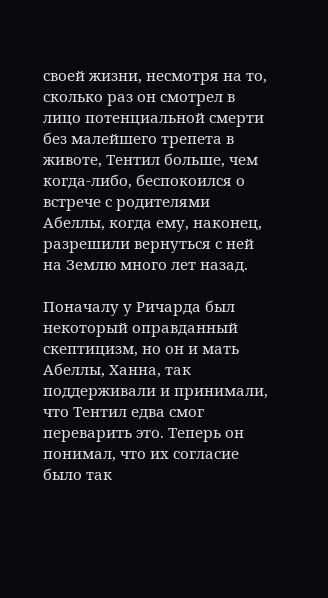своей жизни, несмотря на то, сколько раз он смотрел в лицо потенциальной смерти без малейшего трепета в животе, Тентил больше, чем когда-либо, беспокоился о встрече с родителями Абеллы, когда ему, наконец, разрешили вернуться с ней на Землю много лет назад.

Поначалу у Ричарда был некоторый оправданный скептицизм, но он и мать Абеллы, Ханна, так поддерживали и принимали, что Тентил едва смог переварить это. Теперь он понимал, что их согласие было так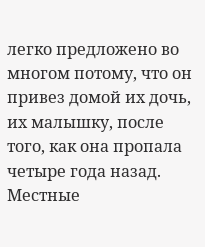легко предложено во многом потому, что он привез домой их дочь, их малышку, после того, как она пропала четыре года назад. Местные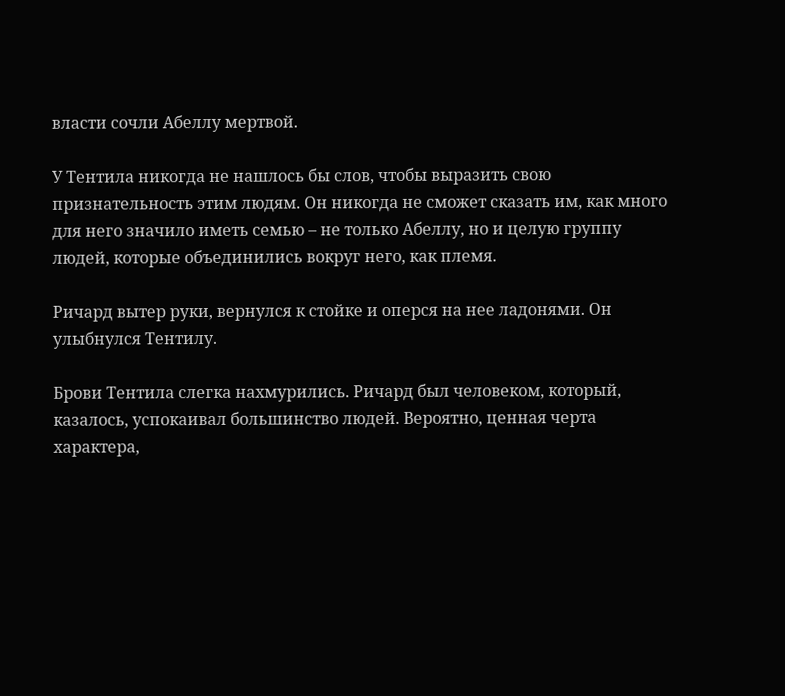власти сочли Абеллу мертвой.

У Тентила никогда не нашлось бы слов, чтобы выразить свою признательность этим людям. Он никогда не сможет сказать им, как много для него значило иметь семью – не только Абеллу, но и целую группу людей, которые объединились вокруг него, как племя.

Ричард вытер руки, вернулся к стойке и оперся на нее ладонями. Он улыбнулся Тентилу.

Брови Тентила слегка нахмурились. Ричард был человеком, который, казалось, успокаивал большинство людей. Вероятно, ценная черта характера,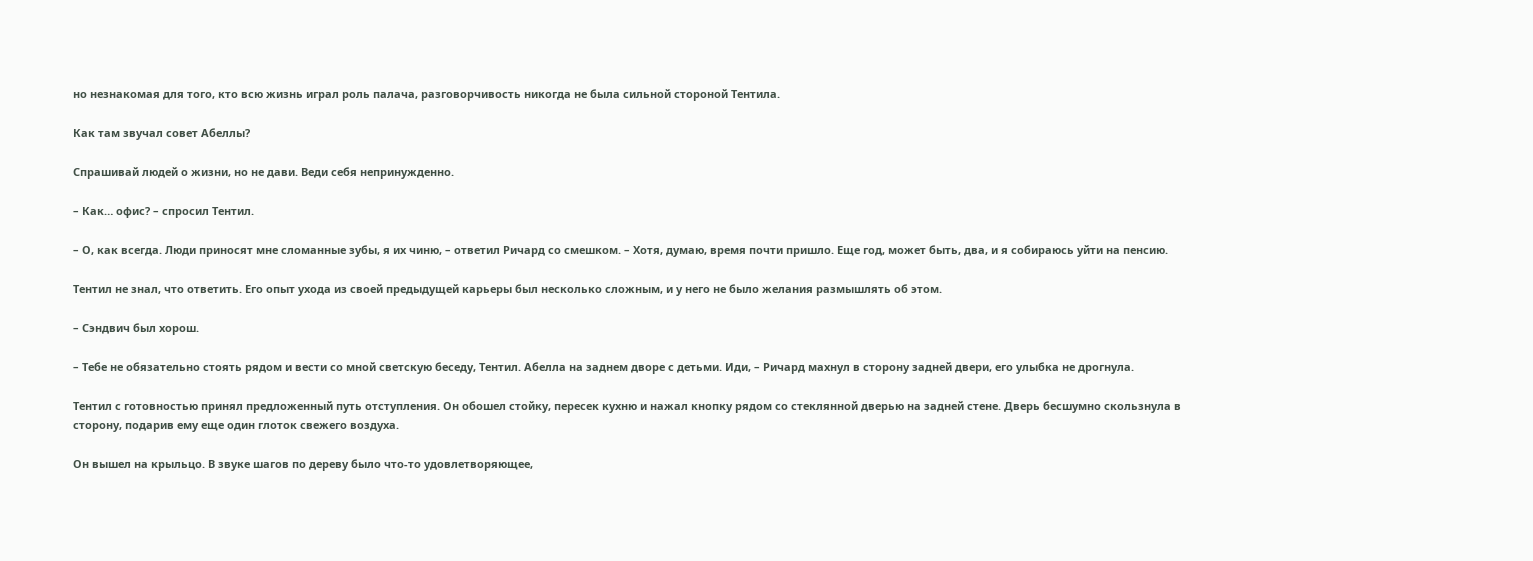но незнакомая для того, кто всю жизнь играл роль палача, разговорчивость никогда не была сильной стороной Тентила.

Как там звучал совет Абеллы?

Спрашивай людей о жизни, но не дави. Веди себя непринужденно.

– Как… офис? – спросил Тентил.

– О, как всегда. Люди приносят мне сломанные зубы, я их чиню, – ответил Ричард со смешком. – Хотя, думаю, время почти пришло. Еще год, может быть, два, и я собираюсь уйти на пенсию.

Тентил не знал, что ответить. Его опыт ухода из своей предыдущей карьеры был несколько сложным, и у него не было желания размышлять об этом.

– Сэндвич был хорош.

– Тебе не обязательно стоять рядом и вести со мной светскую беседу, Тентил. Абелла на заднем дворе с детьми. Иди, – Ричард махнул в сторону задней двери, его улыбка не дрогнула.

Тентил с готовностью принял предложенный путь отступления. Он обошел стойку, пересек кухню и нажал кнопку рядом со стеклянной дверью на задней стене. Дверь бесшумно скользнула в сторону, подарив ему еще один глоток свежего воздуха.

Он вышел на крыльцо. В звуке шагов по дереву было что-то удовлетворяющее,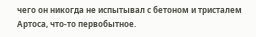чего он никогда не испытывал с бетоном и тристалем Артоса, что-то первобытное.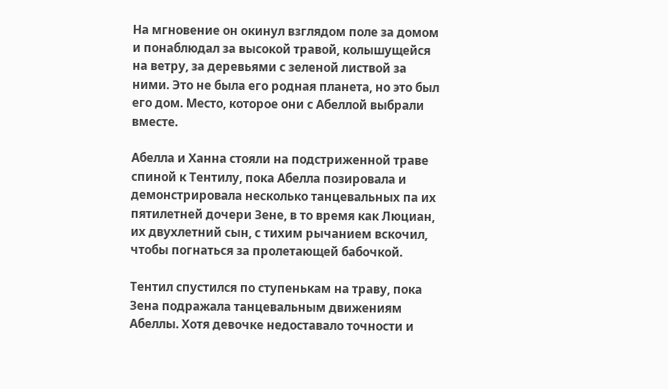На мгновение он окинул взглядом поле за домом и понаблюдал за высокой травой, колышущейся на ветру, за деревьями с зеленой листвой за ними. Это не была его родная планета, но это был его дом. Место, которое они с Абеллой выбрали вместе.

Абелла и Ханна стояли на подстриженной траве спиной к Тентилу, пока Абелла позировала и демонстрировала несколько танцевальных па их пятилетней дочери Зене, в то время как Люциан, их двухлетний сын, с тихим рычанием вскочил, чтобы погнаться за пролетающей бабочкой.

Тентил спустился по ступенькам на траву, пока Зена подражала танцевальным движениям Абеллы. Хотя девочке недоставало точности и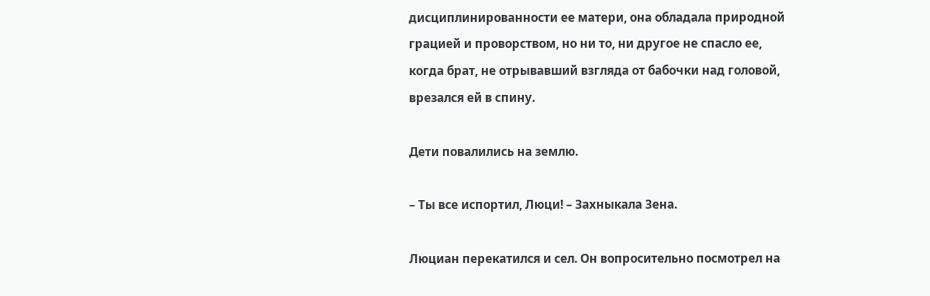дисциплинированности ее матери, она обладала природной грацией и проворством, но ни то, ни другое не спасло ее, когда брат, не отрывавший взгляда от бабочки над головой, врезался ей в спину.

Дети повалились на землю.

– Ты все испортил, Люци! – Захныкала Зена.

Люциан перекатился и сел. Он вопросительно посмотрел на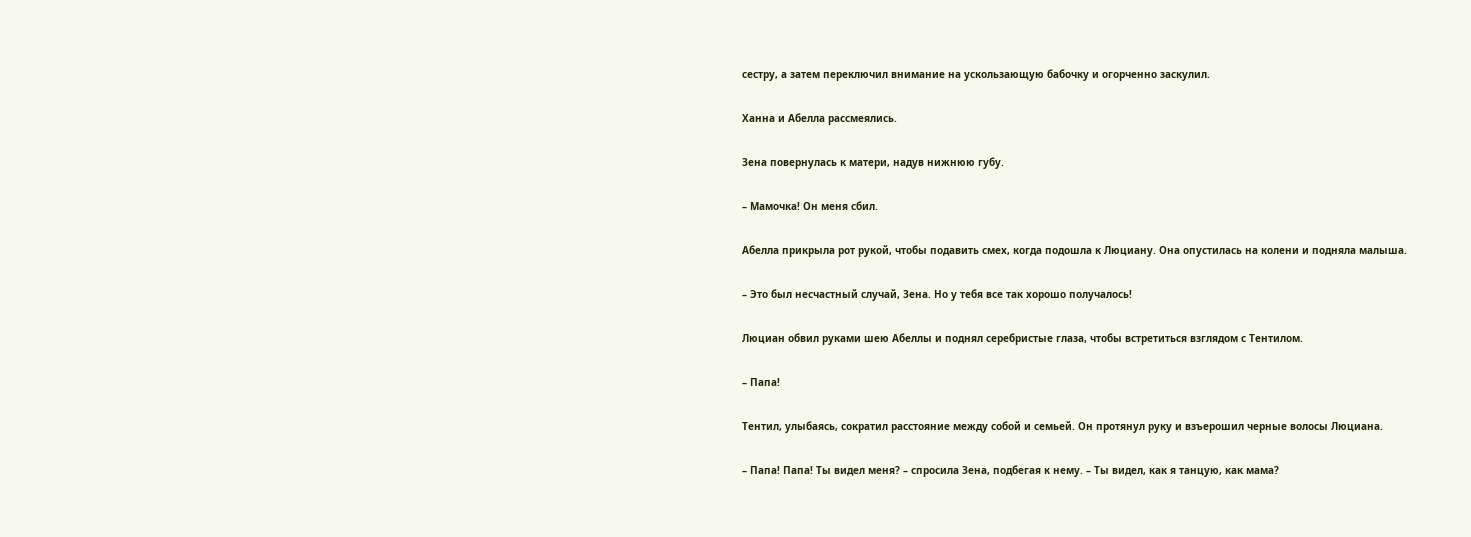сестру, а затем переключил внимание на ускользающую бабочку и огорченно заскулил.

Ханна и Абелла рассмеялись.

Зена повернулась к матери, надув нижнюю губу.

– Мамочка! Он меня сбил.

Абелла прикрыла рот рукой, чтобы подавить смех, когда подошла к Люциану. Она опустилась на колени и подняла малыша.

– Это был несчастный случай, Зена. Но у тебя все так хорошо получалось!

Люциан обвил руками шею Абеллы и поднял серебристые глаза, чтобы встретиться взглядом с Тентилом.

– Папа!

Тентил, улыбаясь, сократил расстояние между собой и семьей. Он протянул руку и взъерошил черные волосы Люциана.

– Папа! Папа! Ты видел меня? – спросила Зена, подбегая к нему. – Ты видел, как я танцую, как мама?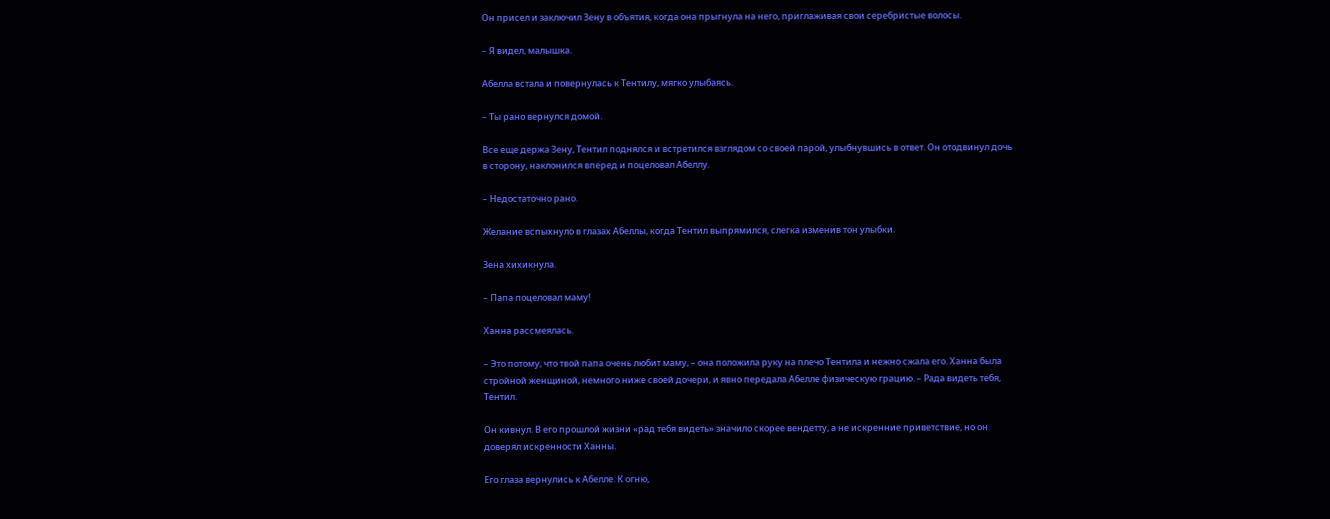Он присел и заключил Зену в объятия, когда она прыгнула на него, приглаживая свои серебристые волосы.

– Я видел, малышка.

Абелла встала и повернулась к Тентилу, мягко улыбаясь.

– Ты рано вернулся домой.

Все еще держа Зену, Тентил поднялся и встретился взглядом со своей парой, улыбнувшись в ответ. Он отодвинул дочь в сторону, наклонился вперед и поцеловал Абеллу.

– Недостаточно рано.

Желание вспыхнуло в глазах Абеллы, когда Тентил выпрямился, слегка изменив тон улыбки.

Зена хихикнула.

– Папа поцеловал маму!

Ханна рассмеялась.

– Это потому, что твой папа очень любит маму, – она положила руку на плечо Тентила и нежно сжала его. Ханна была стройной женщиной, немного ниже своей дочери, и явно передала Абелле физическую грацию. – Рада видеть тебя, Тентил.

Он кивнул. В его прошлой жизни «рад тебя видеть» значило скорее вендетту, а не искренние приветствие, но он доверял искренности Ханны.

Его глаза вернулись к Абелле. К огню,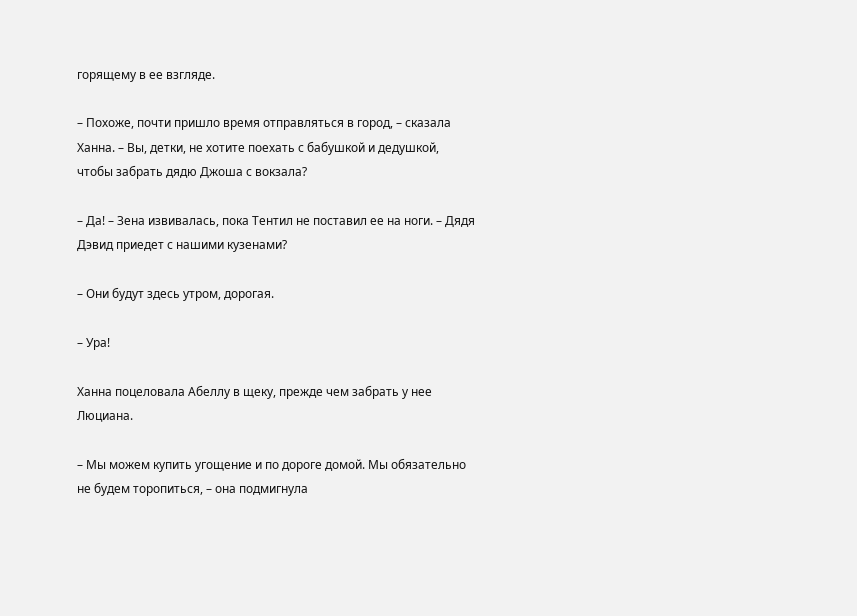горящему в ее взгляде.

– Похоже, почти пришло время отправляться в город, – сказала Ханна. – Вы, детки, не хотите поехать с бабушкой и дедушкой, чтобы забрать дядю Джоша с вокзала?

– Да! – Зена извивалась, пока Тентил не поставил ее на ноги. – Дядя Дэвид приедет с нашими кузенами?

– Они будут здесь утром, дорогая.

– Ура!

Ханна поцеловала Абеллу в щеку, прежде чем забрать у нее Люциана.

– Мы можем купить угощение и по дороге домой. Мы обязательно не будем торопиться, – она подмигнула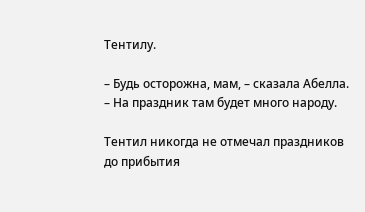Тентилу.

– Будь осторожна, мам, – сказала Абелла. – На праздник там будет много народу.

Тентил никогда не отмечал праздников до прибытия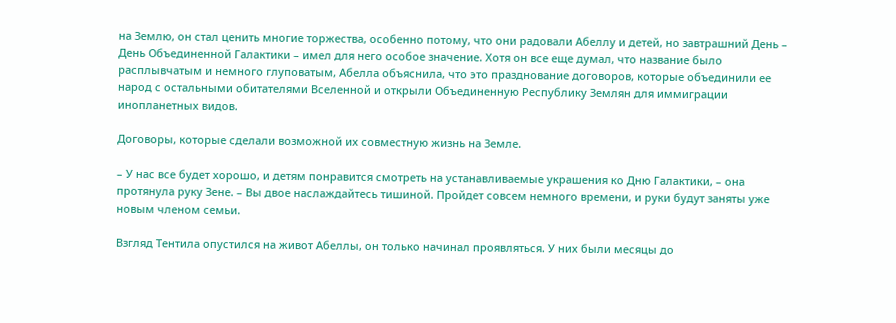на Землю, он стал ценить многие торжества, особенно потому, что они радовали Абеллу и детей, но завтрашний День – День Объединенной Галактики – имел для него особое значение. Хотя он все еще думал, что название было расплывчатым и немного глуповатым, Абелла объяснила, что это празднование договоров, которые объединили ее народ с остальными обитателями Вселенной и открыли Объединенную Республику Землян для иммиграции инопланетных видов.

Договоры, которые сделали возможной их совместную жизнь на Земле.

– У нас все будет хорошо, и детям понравится смотреть на устанавливаемые украшения ко Дню Галактики, – она протянула руку Зене. – Вы двое наслаждайтесь тишиной. Пройдет совсем немного времени, и руки будут заняты уже новым членом семьи.

Взгляд Тентила опустился на живот Абеллы, он только начинал проявляться. У них были месяцы до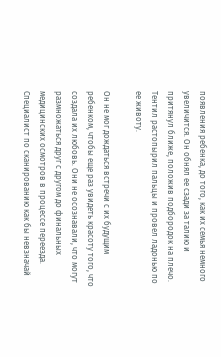появления ребенка, до того, как их семья немного увеличится. Он обнял ее сзади за талию и притянул ближе, положив подбородок на плечо. Тентил растопырил пальцы и провел ладонью по ее животу.

Он не мог дождаться встречи с их будущим ребенком, чтобы еще раз увидеть красоту того, что создала их любовь. Они не осознавали, что могут размножаться друг с другом до финальных медицинских осмотров в процессе переезда. Специалист по сканированию как бы невзначай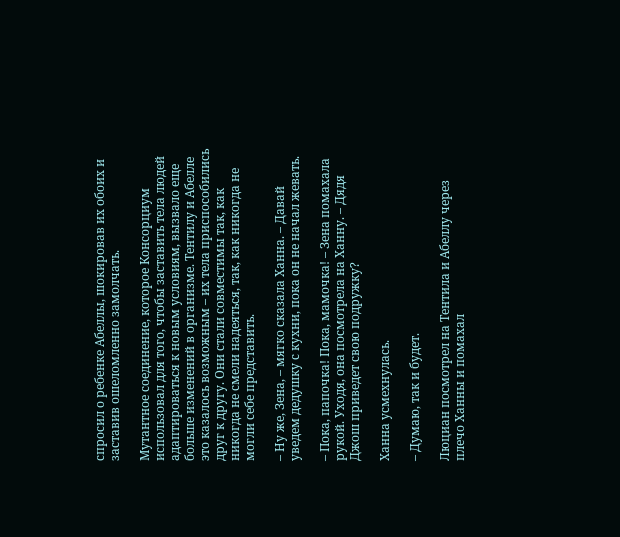спросил о ребенке Абеллы, шокировав их обоих и заставив ошеломленно замолчать.

Мутантное соединение, которое Консорциум использовал для того, чтобы заставить тела людей адаптироваться к новым условиям, вызвало еще больше изменений в организме. Тентилу и Абелле это казалось возможным – их тела приспособились друг к другу. Они стали совместимы так, как никогда не смели надеяться, так, как никогда не могли себе представить.

– Ну же, Зена, – мягко сказала Ханна. – Давай уведем дедушку с кухни, пока он не начал жевать.

– Пока, папочка! Пока, мамочка! – Зена помахала рукой. Уходя, она посмотрела на Ханну. – Дядя Джош приведет свою подружку?

Ханна усмехнулась.

– Думаю, так и будет.

Люциан посмотрел на Тентила и Абеллу через плечо Ханны и помахал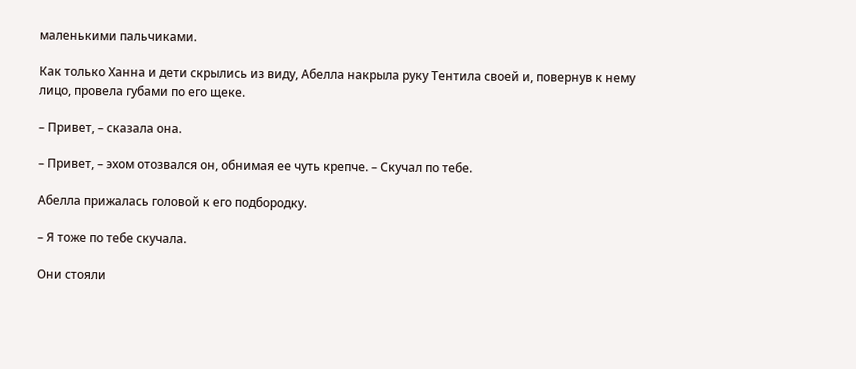маленькими пальчиками.

Как только Ханна и дети скрылись из виду, Абелла накрыла руку Тентила своей и, повернув к нему лицо, провела губами по его щеке.

– Привет, – сказала она.

– Привет, – эхом отозвался он, обнимая ее чуть крепче. – Скучал по тебе.

Абелла прижалась головой к его подбородку.

– Я тоже по тебе скучала.

Они стояли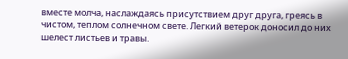вместе молча, наслаждаясь присутствием друг друга, греясь в чистом, теплом солнечном свете. Легкий ветерок доносил до них шелест листьев и травы.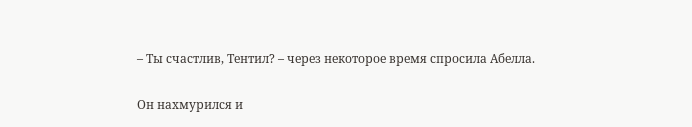– Ты счастлив, Тентил? – через некоторое время спросила Абелла.

Он нахмурился и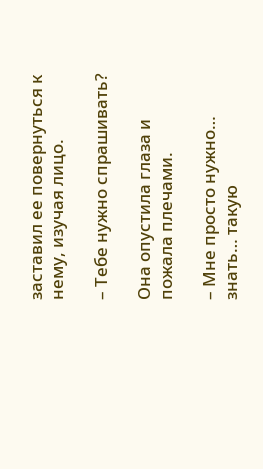заставил ее повернуться к нему, изучая лицо.

– Тебе нужно спрашивать?

Она опустила глаза и пожала плечами.

– Мне просто нужно… знать… такую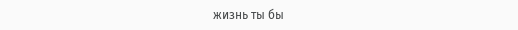жизнь ты бы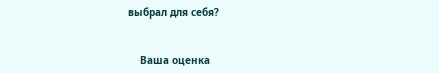выбрал для себя?


    Ваша оценка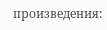произведения: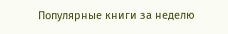Популярные книги за неделю